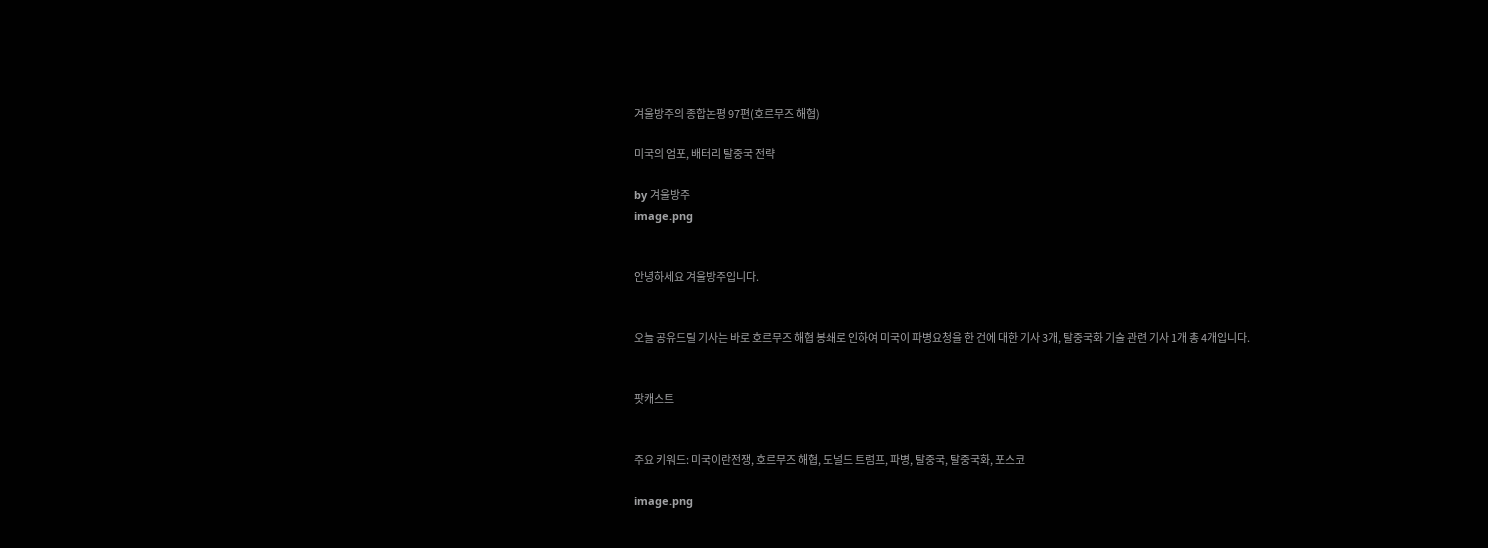겨울방주의 종합논평 97편(호르무즈 해협)

미국의 엄포, 배터리 탈중국 전략

by 겨울방주
image.png


안녕하세요 겨울방주입니다.


오늘 공유드릴 기사는 바로 호르무즈 해협 봉쇄로 인하여 미국이 파병요청을 한 건에 대한 기사 3개, 탈중국화 기술 관련 기사 1개 총 4개입니다.


팟캐스트


주요 키워드: 미국이란전쟁, 호르무즈 해협, 도널드 트럼프, 파병, 탈중국, 탈중국화, 포스코

image.png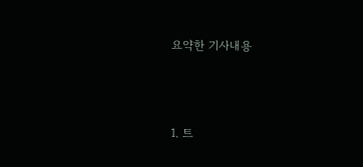요약한 기사내용



1. 트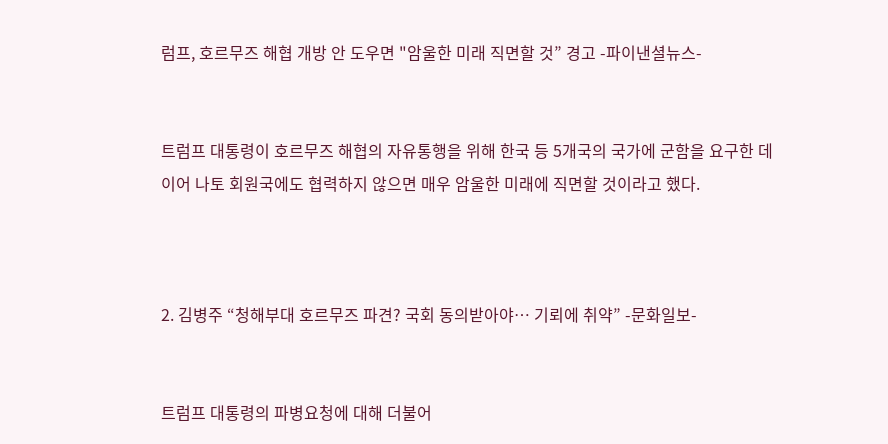럼프, 호르무즈 해협 개방 안 도우면 "암울한 미래 직면할 것” 경고 -파이낸셜뉴스-


트럼프 대통령이 호르무즈 해협의 자유통행을 위해 한국 등 5개국의 국가에 군함을 요구한 데 이어 나토 회원국에도 협력하지 않으면 매우 암울한 미래에 직면할 것이라고 했다.



2. 김병주 “청해부대 호르무즈 파견? 국회 동의받아야… 기뢰에 취약” -문화일보-


트럼프 대통령의 파병요청에 대해 더불어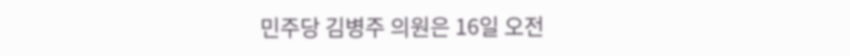민주당 김병주 의원은 16일 오전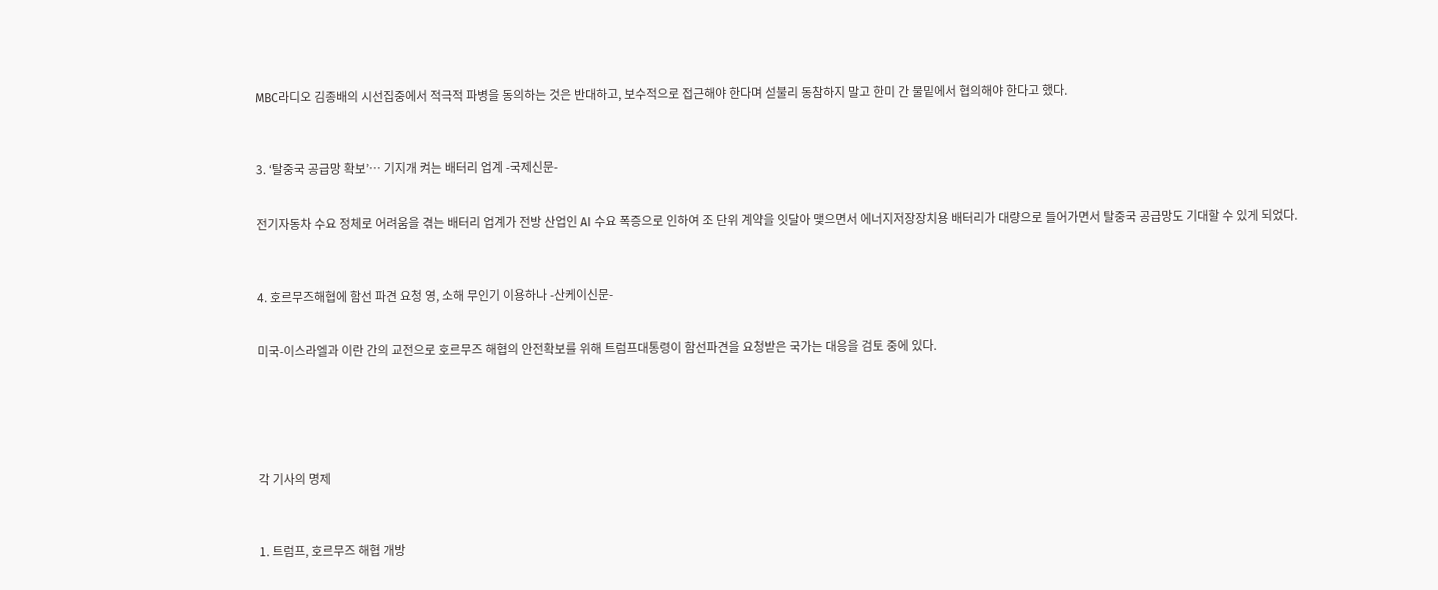MBC라디오 김종배의 시선집중에서 적극적 파병을 동의하는 것은 반대하고, 보수적으로 접근해야 한다며 섣불리 동참하지 말고 한미 간 물밑에서 협의해야 한다고 했다.



3. ‘탈중국 공급망 확보’… 기지개 켜는 배터리 업계 -국제신문-


전기자동차 수요 정체로 어려움을 겪는 배터리 업계가 전방 산업인 AI 수요 폭증으로 인하여 조 단위 계약을 잇달아 맺으면서 에너지저장장치용 배터리가 대량으로 들어가면서 탈중국 공급망도 기대할 수 있게 되었다.



4. 호르무즈해협에 함선 파견 요청 영, 소해 무인기 이용하나 -산케이신문-


미국-이스라엘과 이란 간의 교전으로 호르무즈 해협의 안전확보를 위해 트럼프대통령이 함선파견을 요청받은 국가는 대응을 검토 중에 있다.






각 기사의 명제



1. 트럼프, 호르무즈 해협 개방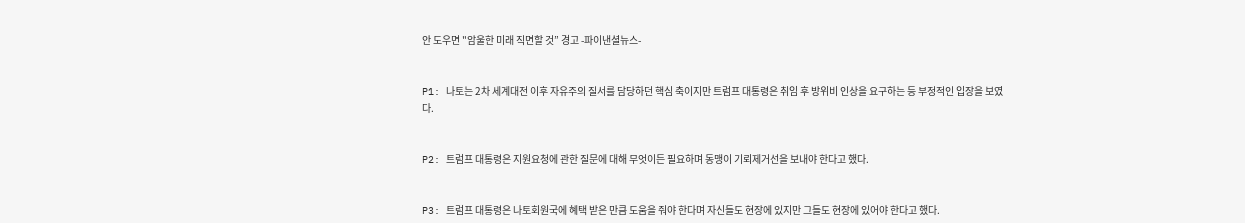안 도우면 "암울한 미래 직면할 것” 경고 -파이낸셜뉴스-


P1: 나토는 2차 세계대전 이후 자유주의 질서를 담당하던 핵심 축이지만 트럼프 대통령은 취임 후 방위비 인상을 요구하는 등 부정적인 입장을 보였다.


P2: 트럼프 대통령은 지원요청에 관한 질문에 대해 무엇이든 필요하며 동맹이 기뢰제거선을 보내야 한다고 했다.


P3: 트럼프 대통령은 나토회원국에 혜택 받은 만큼 도움을 줘야 한다며 자신들도 현장에 있지만 그들도 현장에 있어야 한다고 했다.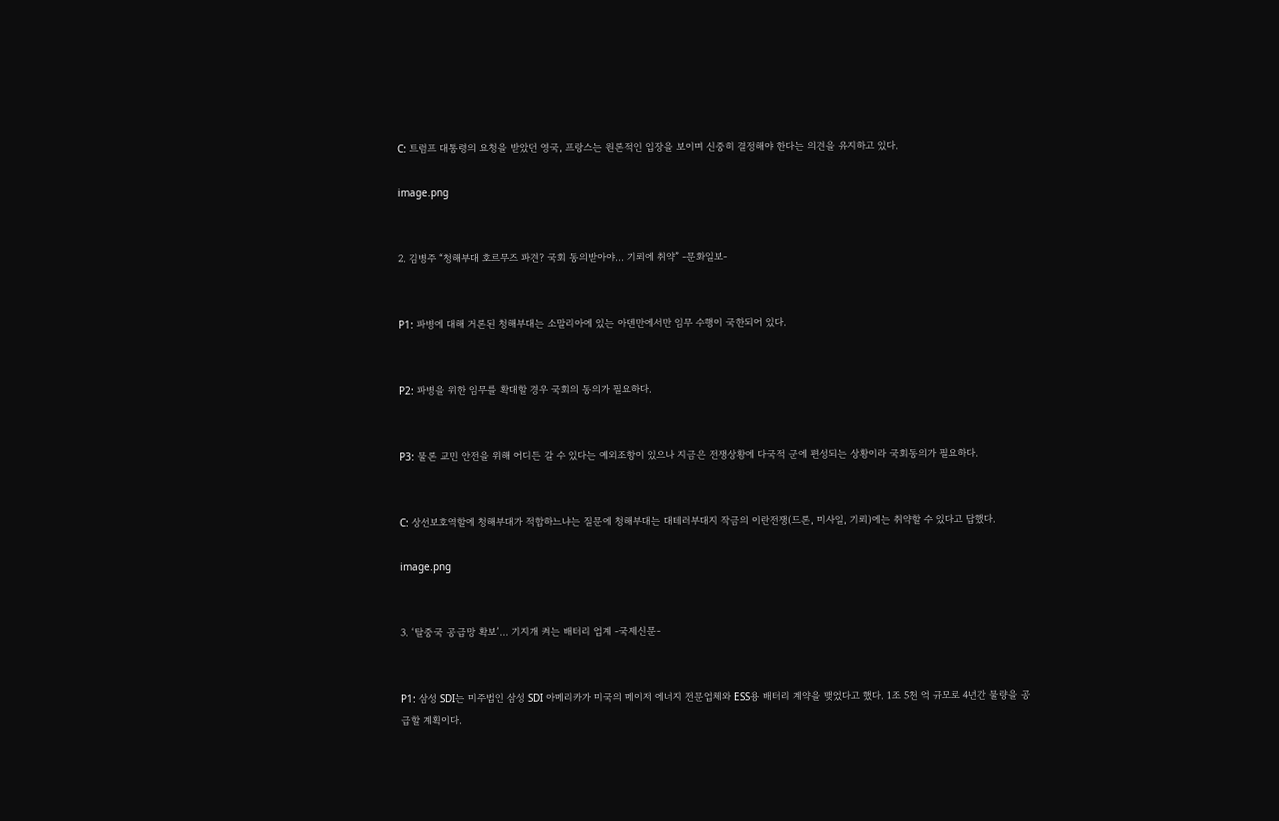C: 트럼프 대통령의 요청을 받았던 영국, 프랑스는 원론적인 입장을 보이며 신중히 결정해야 한다는 의견을 유지하고 있다.

image.png


2. 김병주 “청해부대 호르무즈 파견? 국회 동의받아야… 기뢰에 취약” -문화일보-


P1: 파병에 대해 거론된 청해부대는 소말리아에 있는 아덴만에서만 임무 수행이 국한되어 있다.


P2: 파병을 위한 임무를 확대할 경우 국회의 동의가 필요하다.


P3: 물론 교민 안전을 위해 어디든 갈 수 있다는 예외조항이 있으나 지금은 전쟁상황에 다국적 군에 편성되는 상황이라 국회동의가 필요하다.


C: 상선보호역할에 청해부대가 적합하느냐는 질문에 청해부대는 대테러부대지 작금의 이란전쟁(드론, 미사일, 기뢰)에는 취약할 수 있다고 답했다.

image.png


3. ‘탈중국 공급망 확보’… 기지개 켜는 배터리 업계 -국제신문-


P1: 삼성 SDI는 미주법인 삼성 SDI 아메리카가 미국의 메이저 에너지 전문업체와 ESS용 배터리 계약을 맺었다고 했다. 1조 5천 억 규모로 4년간 물량을 공급할 계획이다.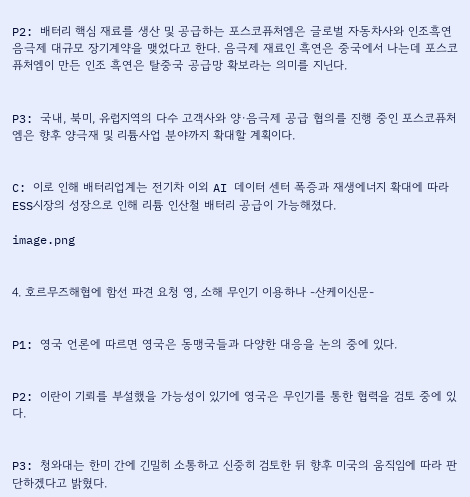P2: 배터리 핵심 재료를 생산 및 공급하는 포스코퓨처엠은 글로벌 자동차사와 인조흑연 음극제 대규모 장기계약을 맺었다고 한다. 음극제 재료인 흑연은 중국에서 나는데 포스코퓨처엠이 만든 인조 흑연은 탈중국 공급망 확보라는 의미를 지닌다.


P3: 국내, 북미, 유럽지역의 다수 고객사와 양·음극제 공급 협의를 진행 중인 포스코퓨처엠은 향후 양극재 및 리튬사업 분야까지 확대할 계획이다.


C: 이로 인해 배터리업계는 전기차 이외 AI 데이터 센터 폭증과 재생에너지 확대에 따라 ESS시장의 성장으로 인해 리튬 인산철 배터리 공급이 가능해졌다.

image.png


4. 호르무즈해협에 함선 파견 요청 영, 소해 무인기 이용하나 -산케이신문-


P1: 영국 언론에 따르면 영국은 동맹국들과 다양한 대응을 논의 중에 있다.


P2: 이란이 기뢰를 부설했을 가능성이 있기에 영국은 무인기를 통한 협력을 검토 중에 있다.


P3: 청와대는 한미 간에 긴밀히 소통하고 신중히 검토한 뒤 향후 미국의 움직임에 따라 판단하겠다고 밝혔다.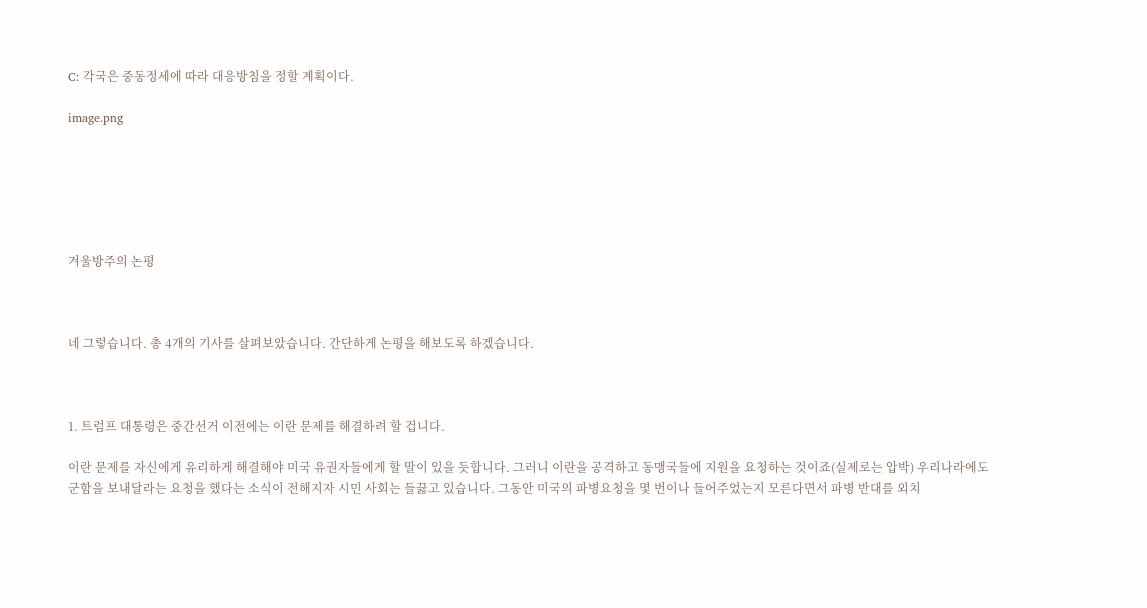C: 각국은 중동정세에 따라 대응방침을 정할 계획이다.

image.png






겨울방주의 논평



네 그렇습니다. 총 4개의 기사를 살펴보았습니다. 간단하게 논평을 해보도록 하겠습니다.



1. 트럼프 대통령은 중간선거 이전에는 이란 문제를 해결하려 할 겁니다.

이란 문제를 자신에게 유리하게 해결해야 미국 유권자들에게 할 말이 있을 듯합니다. 그러니 이란을 공격하고 동맹국들에 지원을 요청하는 것이죠(실제로는 압박) 우리나라에도 군함을 보내달라는 요청을 했다는 소식이 전해지자 시민 사회는 들끓고 있습니다. 그동안 미국의 파병요청을 몇 번이나 들어주었는지 모른다면서 파병 반대를 외치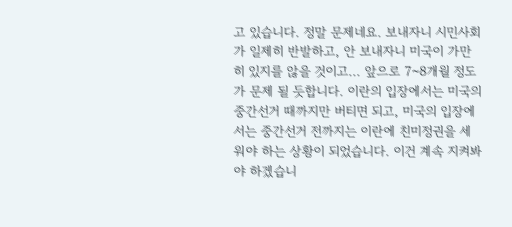고 있습니다. 정말 문제네요. 보내자니 시민사회가 일제히 반발하고, 안 보내자니 미국이 가만히 있지를 않을 것이고... 앞으로 7~8개월 정도가 문제 될 듯합니다. 이란의 입장에서는 미국의 중간선거 때까지만 버티면 되고, 미국의 입장에서는 중간선거 전까지는 이란에 친미정권을 세워야 하는 상황이 되었습니다. 이건 계속 지켜봐야 하겠습니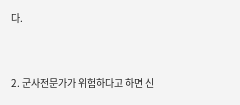다.


2. 군사전문가가 위험하다고 하면 신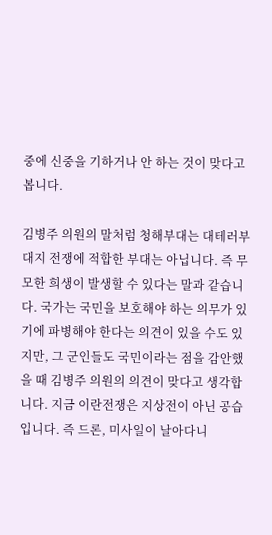중에 신중을 기하거나 안 하는 것이 맞다고 봅니다.

김병주 의원의 말처럼 청해부대는 대테러부대지 전쟁에 적합한 부대는 아닙니다. 즉 무모한 희생이 발생할 수 있다는 말과 같습니다. 국가는 국민을 보호해야 하는 의무가 있기에 파병해야 한다는 의견이 있을 수도 있지만, 그 군인들도 국민이라는 점을 감안했을 때 김병주 의원의 의견이 맞다고 생각합니다. 지금 이란전쟁은 지상전이 아닌 공습입니다. 즉 드론, 미사일이 날아다니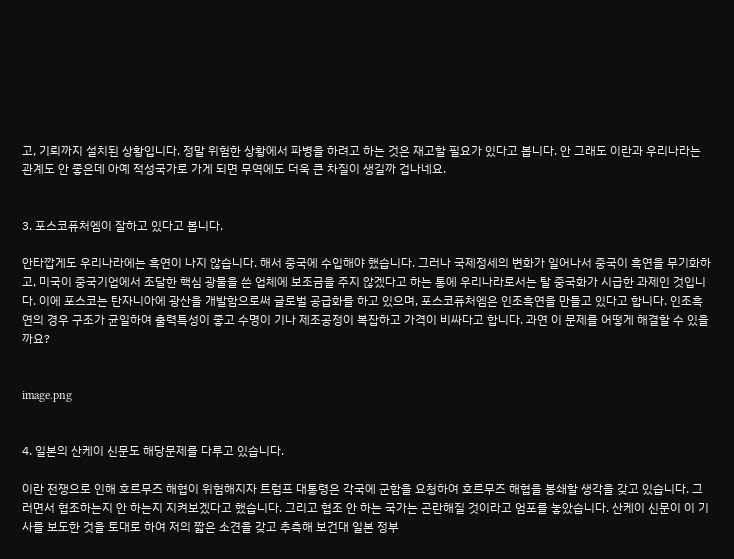고, 기뢰까지 설치된 상황입니다. 정말 위험한 상황에서 파병을 하려고 하는 것은 재고할 필요가 있다고 봅니다. 안 그래도 이란과 우리나라는 관계도 안 좋은데 아예 적성국가로 가게 되면 무역에도 더욱 큰 차질이 생길까 겁나네요.


3. 포스코퓨처엠이 잘하고 있다고 봅니다.

안타깝게도 우리나라에는 흑연이 나지 않습니다. 해서 중국에 수입해야 했습니다. 그러나 국제정세의 변화가 일어나서 중국이 흑연을 무기화하고, 미국이 중국기업에서 조달한 핵심 광물을 쓴 업체에 보조금을 주지 않겠다고 하는 통에 우리나라로서는 탈 중국화가 시급한 과제인 것입니다. 이에 포스코는 탄자니아에 광산을 개발함으로써 글로벌 공급화를 하고 있으며, 포스코퓨처엠은 인조흑연을 만들고 있다고 합니다. 인조흑연의 경우 구조가 균일하여 출력특성이 좋고 수명이 기나 제조공정이 복잡하고 가격이 비싸다고 합니다. 과연 이 문제를 어떻게 해결할 수 있을까요?


image.png


4. 일본의 산케이 신문도 해당문제를 다루고 있습니다.

이란 전쟁으로 인해 호르무즈 해협이 위험해지자 트럼프 대통령은 각국에 군함을 요청하여 호르무즈 해협을 봉쇄할 생각을 갖고 있습니다. 그러면서 협조하는지 안 하는지 지켜보겠다고 했습니다. 그리고 협조 안 하는 국가는 곤란해질 것이라고 엄포를 놓았습니다. 산케이 신문이 이 기사를 보도한 것을 토대로 하여 저의 짧은 소견을 갖고 추측해 보건대 일본 정부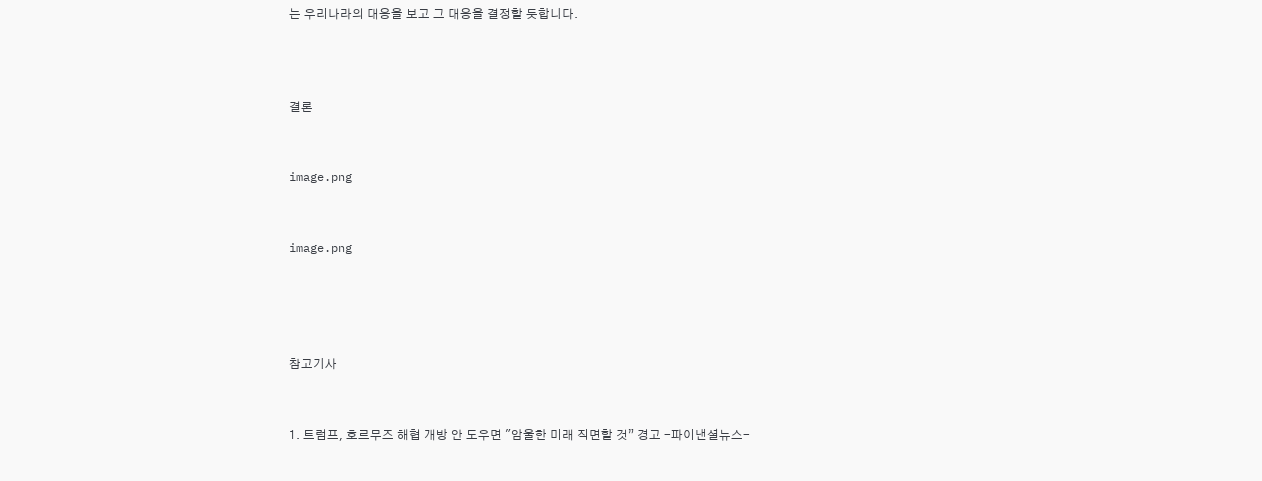는 우리나라의 대응을 보고 그 대응을 결정할 듯합니다.



결론


image.png


image.png




참고기사


1. 트럼프, 호르무즈 해협 개방 안 도우면 "암울한 미래 직면할 것” 경고 -파이낸셜뉴스-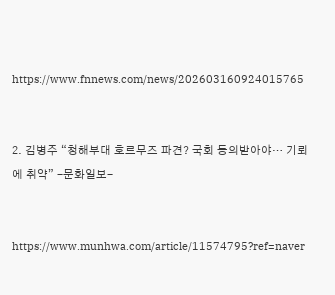https://www.fnnews.com/news/202603160924015765


2. 김병주 “청해부대 호르무즈 파견? 국회 동의받아야… 기뢰에 취약” -문화일보-


https://www.munhwa.com/article/11574795?ref=naver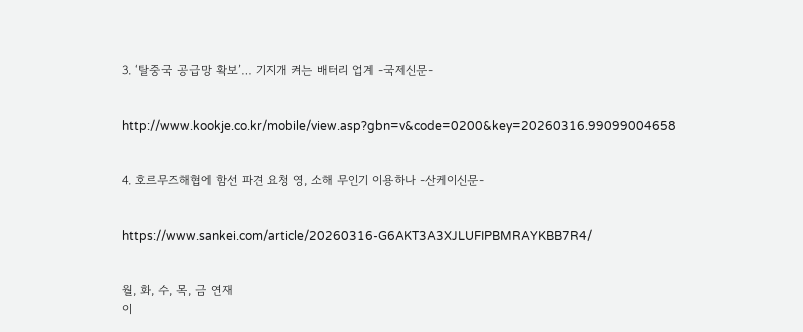3. ‘탈중국 공급망 확보’… 기지개 켜는 배터리 업계 -국제신문-


http://www.kookje.co.kr/mobile/view.asp?gbn=v&code=0200&key=20260316.99099004658


4. 호르무즈해협에 함선 파견 요청 영, 소해 무인기 이용하나 -산케이신문-


https://www.sankei.com/article/20260316-G6AKT3A3XJLUFIPBMRAYKBB7R4/


월, 화, 수, 목, 금 연재
이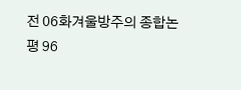전 06화겨울방주의 종합논평 96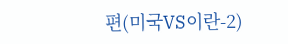편(미국VS이란-2)